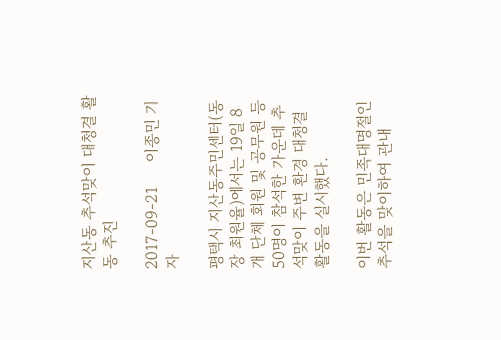지산동 추석맞이 대청결 활동 추진

2017-09-21     이종민 기자

평택시 지산동주민센터(동장 최원율)에서는 19일 8개 단체 회원 및 공무원 등 50명이 참석한 가운데 추석맞이 주변 환경 대청결 활동을 실시했다.

이번 활동은 민족대명절인 추석을 맞이하여 관내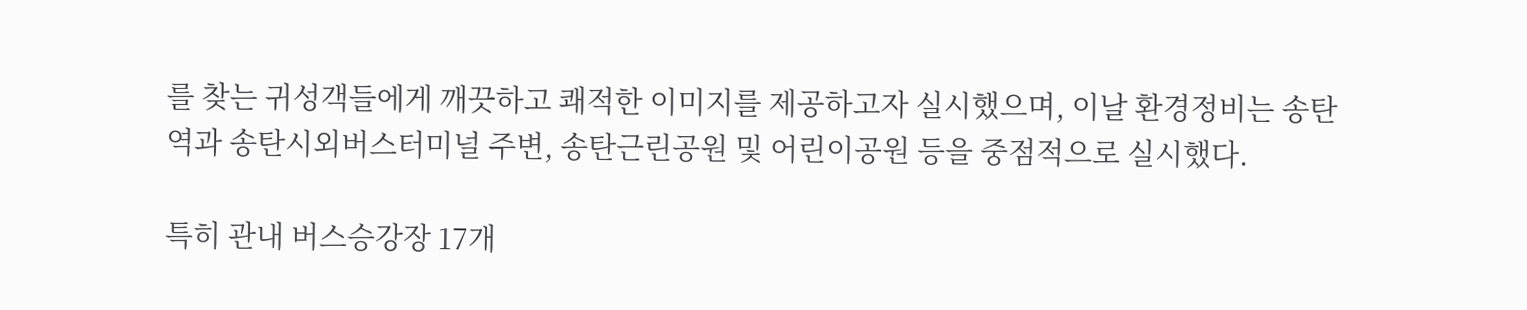를 찾는 귀성객들에게 깨끗하고 쾌적한 이미지를 제공하고자 실시했으며, 이날 환경정비는 송탄역과 송탄시외버스터미널 주변, 송탄근린공원 및 어린이공원 등을 중점적으로 실시했다.

특히 관내 버스승강장 17개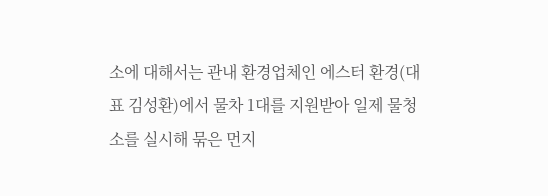소에 대해서는 관내 환경업체인 에스터 환경(대표 김성환)에서 물차 1대를 지원받아 일제 물청소를 실시해 묶은 먼지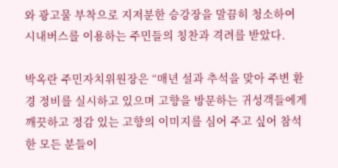와 광고물 부착으로 지저분한 승강장을 말끔히 청소하여 시내버스를 이용하는 주민들의 칭찬과 격려를 받았다.

박옥란 주민자치위원장은 “매년 설과 추석을 맞아 주변 환경 정비를 실시하고 있으며 고향을 방문하는 귀성객들에게 깨끗하고 정감 있는 고향의 이미지를 심어 주고 싶어 참석한 모든 분들이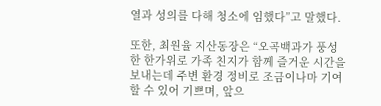열과 성의를 다해 청소에 임했다”고 말했다.

또한, 최원율 지산동장은 “오곡백과가 풍성한 한가위로 가족 친지가 함께 즐거운 시간을 보내는데 주변 환경 정비로 조금이나마 기여할 수 있어 기쁘며, 앞으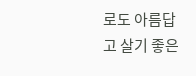로도 아름답고 살기 좋은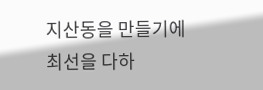지산동을 만들기에 최선을 다하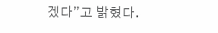겠다”고 밝혔다.